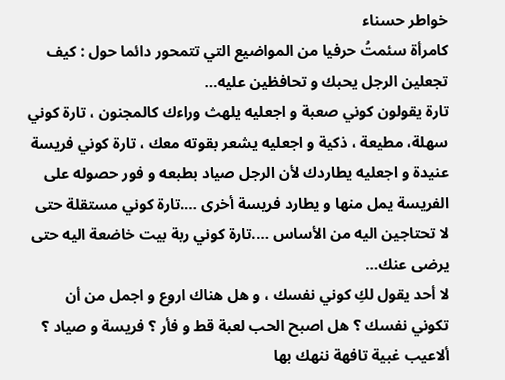خواطر حسناء
كامرأة سئمتُ حرفيا من المواضيع التي تتمحور دائما حول : كيف تجعلين الرجل يحبك و تحافظين عليه…
تارة يقولون كوني صعبة و اجعليه يلهث وراءك كالمجنون ، تارة كوني سهلة، مطيعة ، ذكية و اجعليه يشعر بقوته معك ، تارة كوني فريسة عنيدة و اجعليه يطاردك لأن الرجل صياد بطبعه و فور حصوله على الفريسة يمل منها و يطارد فريسة أخرى ….تارة كوني مستقلة حتى لا تحتاجين اليه من الأساس ….تارة كوني ربة بيت خاضعة اليه حتى يرضى عنك…
لا أحد يقول لكِ كوني نفسك ، و هل هناك اروع و اجمل من أن تكوني نفسك ؟ هل اصبح الحب لعبة قط و فأر ؟ فريسة و صياد ؟ ألاعيب غبية تافهة ننهك بها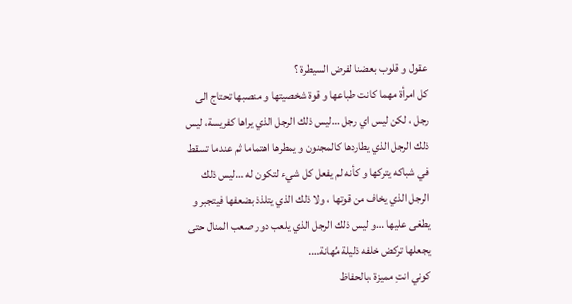عقول و قلوب بعضنا لفرض السيطرة ؟
كل امرأة مهما كانت طباعها و قوة شخصيتها و منصبها تحتاج الى رجل ، لكن ليس اي رجل …ليس ذلك الرجل الذي يراها كفريسة، ليس ذلك الرجل الذي يطاردها كالمجنون و يمطرها اهتماما ثم عندما تسقط في شباكه يتركها و كأنه لم يفعل كل شيء لتكون له …ليس ذلك الرجل الذي يخاف من قوتها ، ولا ذلك الذي يتلذذ بضعفها فيتجبر و يطغى عليها …و ليس ذلك الرجل الذي يلعب دور صعب المنال حتى يجعلها تركض خلفه ذليلة مُهانة….
كوني انتِ مميزة ،بالحفاظ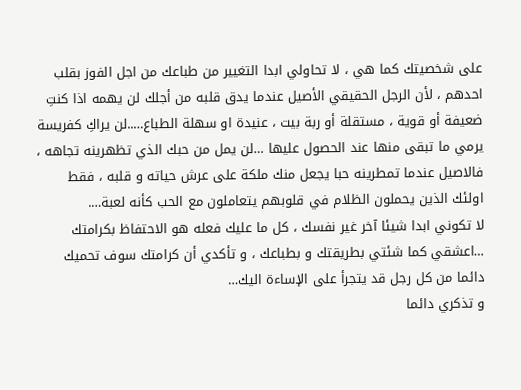على شخصيتك كما هي ، لا تحاولي ابدا التغيير من طباعك من اجل الفوز بقلب احدهم ، لأن الرجل الحقيقي الأصيل عندما يدق قلبه من أجلك لن يهمه اذا كنتِ ضعيفة أو قوية ، مستقلة أو ربة بيت ، عنيدة او سهلة الطباع…..لن يراكِ كفريسة يرمي ما تبقى منها عند الحصول عليها …لن يمل من حبك الذي تظهرينه تجاهه ، فالاصيل عندما تمطرينه حبا يجعل منك ملكة على عرش حياته و قلبه ، فقط اولئك الذين يحملون الظلام في قلوبهم يتعاملون مع الحب كأنه لعبة….
لا تكوني ابدا شيئا آخر غير نفسك ، كل ما عليك فعله هو الاحتفاظ بكرامتك …اعشقي كما شئتي بطريقتك و بطباعك ، و تأكدي أن كرامتك سوف تحميك دائما من كل رجل قد يتجرأ على الإساءة اليك…
و تذكري دائما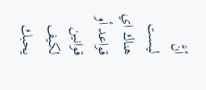أنَّ ليست هناك اي قواعد أو قوانين لكيف يحبك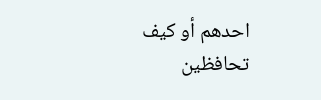احدهم أو كيف تحافظين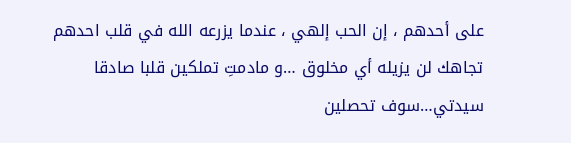على أحدهم ، إن الحب إلهي ، عندما يزرعه الله في قلب احدهم تجاهك لن يزيله أي مخلوق …و مادمتِ تملكين قلبا صادقا سيدتي…سوف تحصلين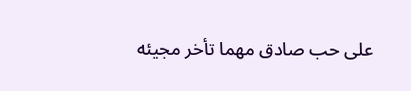على حب صادق مهما تأخر مجيئه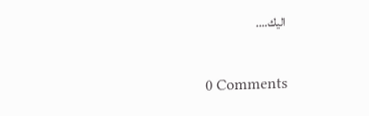اليك….


0 Comments